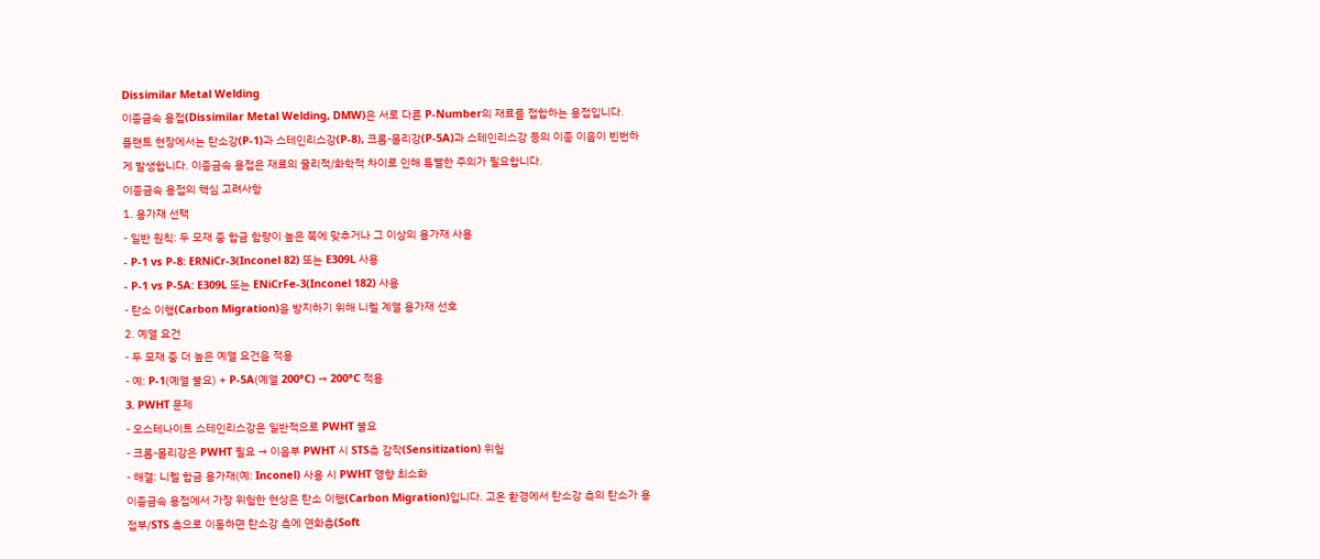Dissimilar Metal Welding
이종금속 용접(Dissimilar Metal Welding, DMW)은 서로 다른 P-Number의 재료를 접합하는 용접입니다.
플랜트 현장에서는 탄소강(P-1)과 스테인리스강(P-8), 크롬-몰리강(P-5A)과 스테인리스강 등의 이종 이음이 빈번하게 발생합니다. 이종금속 용접은 재료의 물리적/화학적 차이로 인해 특별한 주의가 필요합니다.
이종금속 용접의 핵심 고려사항
1. 용가재 선택
- 일반 원칙: 두 모재 중 합금 함량이 높은 쪽에 맞추거나 그 이상의 용가재 사용
- P-1 vs P-8: ERNiCr-3(Inconel 82) 또는 E309L 사용
- P-1 vs P-5A: E309L 또는 ENiCrFe-3(Inconel 182) 사용
- 탄소 이행(Carbon Migration)을 방지하기 위해 니켈 계열 용가재 선호
2. 예열 요건
- 두 모재 중 더 높은 예열 요건을 적용
- 예: P-1(예열 불요) + P-5A(예열 200°C) → 200°C 적용
3. PWHT 문제
- 오스테나이트 스테인리스강은 일반적으로 PWHT 불요
- 크롬-몰리강은 PWHT 필요 → 이음부 PWHT 시 STS측 감작(Sensitization) 위험
- 해결: 니켈 합금 용가재(예: Inconel) 사용 시 PWHT 영향 최소화
이종금속 용접에서 가장 위험한 현상은 탄소 이행(Carbon Migration)입니다. 고온 환경에서 탄소강 측의 탄소가 용접부/STS 측으로 이동하면 탄소강 측에 연화층(Soft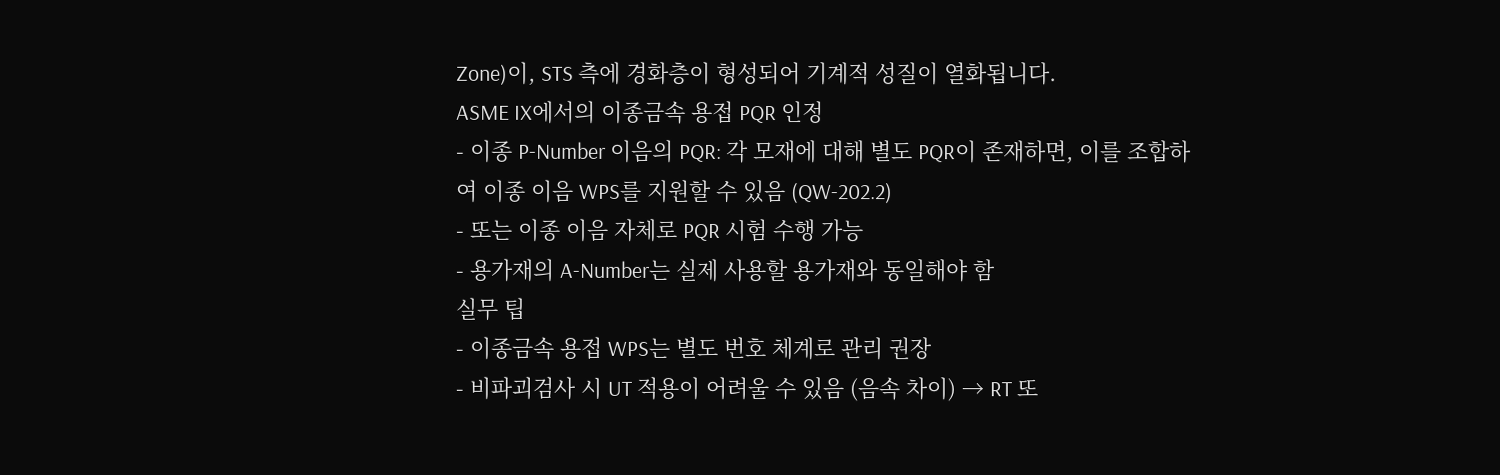Zone)이, STS 측에 경화층이 형성되어 기계적 성질이 열화됩니다.
ASME IX에서의 이종금속 용접 PQR 인정
- 이종 P-Number 이음의 PQR: 각 모재에 대해 별도 PQR이 존재하면, 이를 조합하여 이종 이음 WPS를 지원할 수 있음 (QW-202.2)
- 또는 이종 이음 자체로 PQR 시험 수행 가능
- 용가재의 A-Number는 실제 사용할 용가재와 동일해야 함
실무 팁
- 이종금속 용접 WPS는 별도 번호 체계로 관리 권장
- 비파괴검사 시 UT 적용이 어려울 수 있음 (음속 차이) → RT 또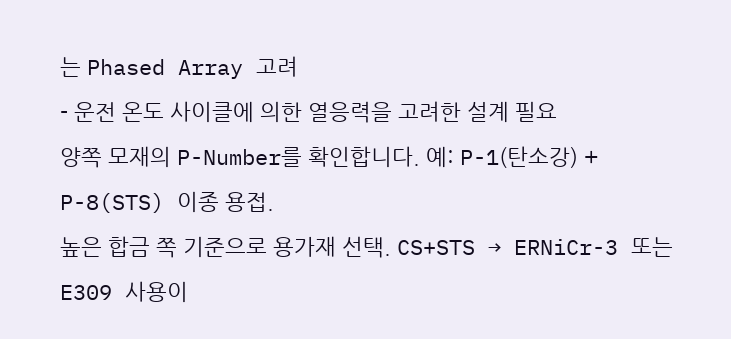는 Phased Array 고려
- 운전 온도 사이클에 의한 열응력을 고려한 설계 필요
양쪽 모재의 P-Number를 확인합니다. 예: P-1(탄소강) + P-8(STS) 이종 용접.
높은 합금 쪽 기준으로 용가재 선택. CS+STS → ERNiCr-3 또는 E309 사용이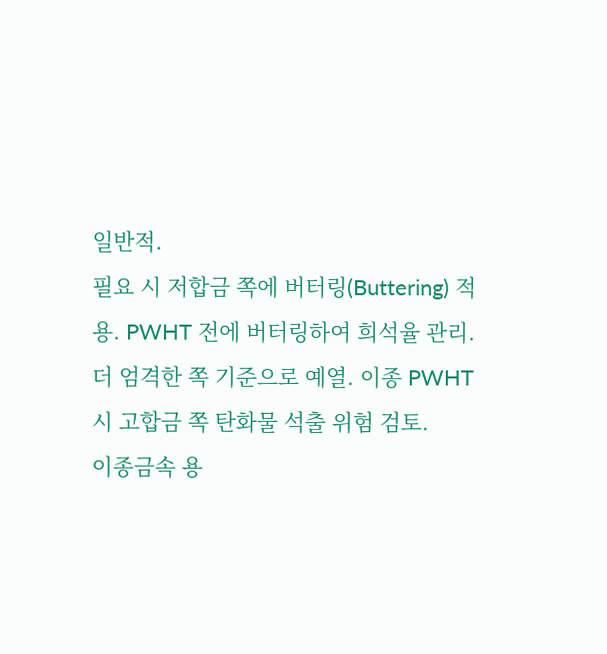일반적.
필요 시 저합금 쪽에 버터링(Buttering) 적용. PWHT 전에 버터링하여 희석율 관리.
더 엄격한 쪽 기준으로 예열. 이종 PWHT 시 고합금 쪽 탄화물 석출 위험 검토.
이종금속 용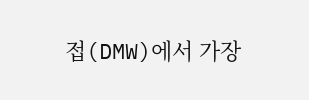접(DMW)에서 가장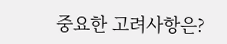중요한 고려사항은?